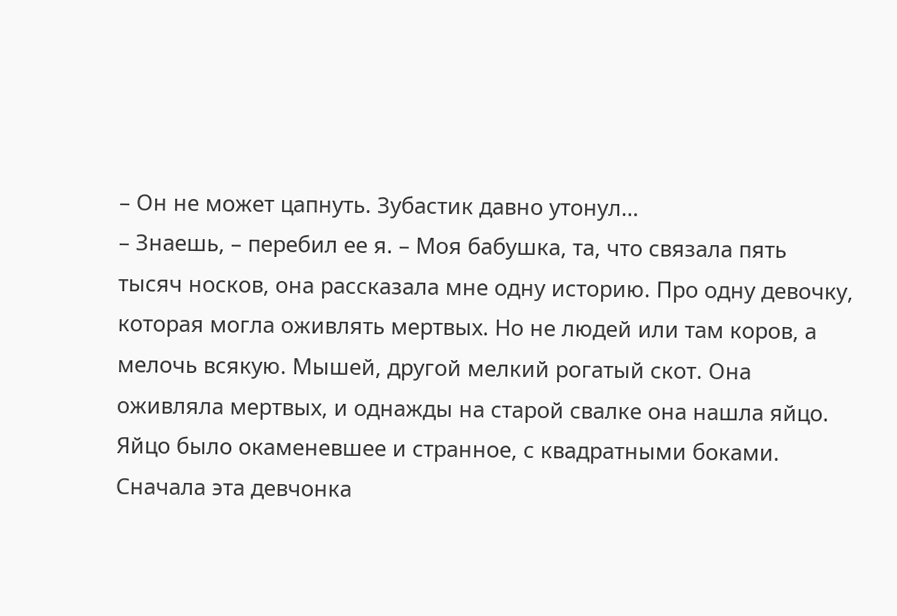– Он не может цапнуть. Зубастик давно утонул…
– Знаешь, – перебил ее я. – Моя бабушка, та, что связала пять тысяч носков, она рассказала мне одну историю. Про одну девочку, которая могла оживлять мертвых. Но не людей или там коров, а мелочь всякую. Мышей, другой мелкий рогатый скот. Она оживляла мертвых, и однажды на старой свалке она нашла яйцо. Яйцо было окаменевшее и странное, с квадратными боками. Сначала эта девчонка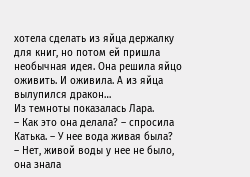хотела сделать из яйца держалку для книг, но потом ей пришла необычная идея. Она решила яйцо оживить. И оживила. А из яйца вылупился дракон…
Из темноты показалась Лара.
– Как это она делала? – спросила Катька. – У нее вода живая была?
– Нет, живой воды у нее не было, она знала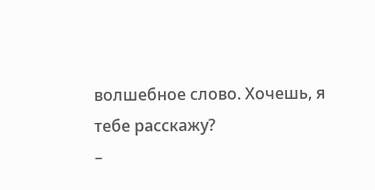волшебное слово. Хочешь, я тебе расскажу?
–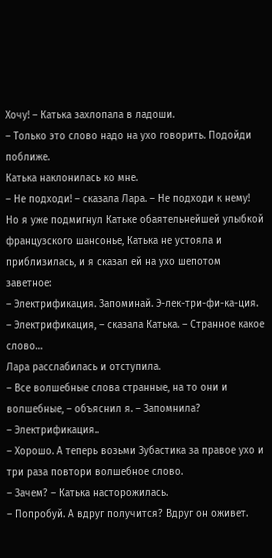Хочу! – Катька захлопала в ладоши.
– Только это слово надо на ухо говорить. Подойди поближе.
Катька наклонилась ко мне.
– Не подходи! – сказала Лара. – Не подходи к нему!
Но я уже подмигнул Катьке обаятельнейшей улыбкой французского шансонье, Катька не устояла и приблизилась, и я сказал ей на ухо шепотом заветное:
– Электрификация. Запоминай. Э-лек-три-фи-ка-ция.
– Электрификация, – сказала Катька. – Странное какое слово…
Лара расслабилась и отступила.
– Все волшебные слова странные, на то они и волшебные, – объяснил я. – Запомнила?
– Электрификация..
– Хорошо. А теперь возьми Зубастика за правое ухо и три раза повтори волшебное слово.
– Зачем? – Катька насторожилась.
– Попробуй. А вдруг получится? Вдруг он оживет.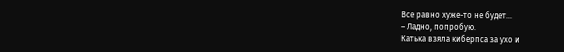Все равно хуже-то не будет…
– Ладно, попробую.
Катька взяла киберпса за ухо и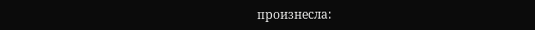произнесла: